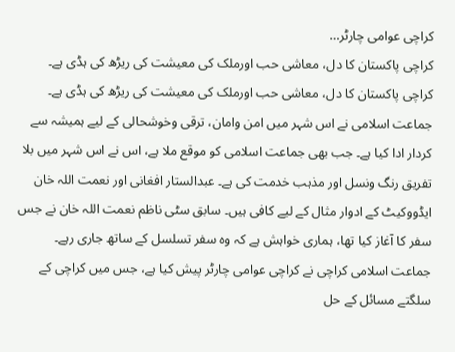کراچی عوامی چارٹر…
کراچی پاکستان کا دل، معاشی حب اورملک کی معیشت کی ریڑھ کی ہڈی ہے۔
کراچی پاکستان کا دل، معاشی حب اورملک کی معیشت کی ریڑھ کی ہڈی ہے۔ جماعت اسلامی نے اس شہر میں امن وامان، ترقی وخوشحالی کے لیے ہمیشہ سے کردار ادا کیا ہے۔ جب بھی جماعت اسلامی کو موقع ملا ہے، اس نے اس شہر میں بلا تفریق رنگ ونسل اور مذہب خدمت کی ہے۔ عبدالستار افغانی اور نعمت اللہ خان ایڈووکیٹ کے ادوار مثال کے لیے کافی ہیں۔ سابق سٹی ناظم نعمت اللہ خان نے جس سفر کا آغاز کیا تھا، ہماری خواہش ہے کہ وہ سفر تسلسل کے ساتھ جاری رہے۔
جماعت اسلامی کراچی نے کراچی عوامی چارٹر پیش کیا ہے، جس میں کراچی کے سلگتے مسائل کے حل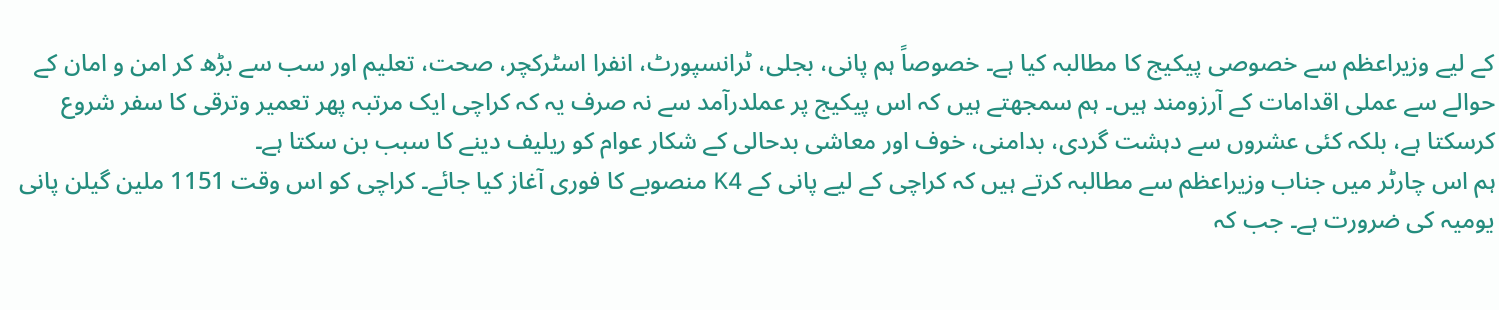کے لیے وزیراعظم سے خصوصی پیکیج کا مطالبہ کیا ہے۔ خصوصاً ہم پانی، بجلی، ٹرانسپورٹ، انفرا اسٹرکچر، صحت، تعلیم اور سب سے بڑھ کر امن و امان کے حوالے سے عملی اقدامات کے آرزومند ہیں۔ ہم سمجھتے ہیں کہ اس پیکیج پر عملدرآمد سے نہ صرف یہ کہ کراچی ایک مرتبہ پھر تعمیر وترقی کا سفر شروع کرسکتا ہے، بلکہ کئی عشروں سے دہشت گردی، بدامنی، خوف اور معاشی بدحالی کے شکار عوام کو ریلیف دینے کا سبب بن سکتا ہے۔
ہم اس چارٹر میں جناب وزیراعظم سے مطالبہ کرتے ہیں کہ کراچی کے لیے پانی کے K4 منصوبے کا فوری آغاز کیا جائے۔ کراچی کو اس وقت 1151 ملین گیلن پانی یومیہ کی ضرورت ہے۔ جب کہ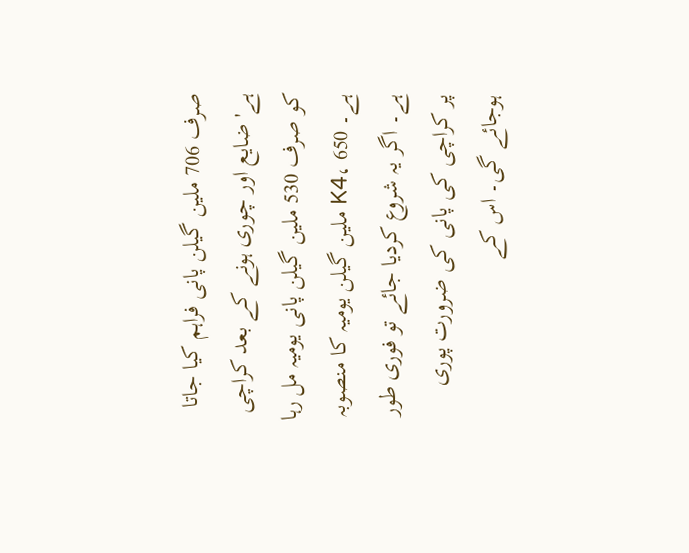صرف 706 ملین گیلن پانی فراہم کیا جاتا ہے' ضایع اور چوری ہونے کے بعد کراچی کو صرف 530 ملین گیلن پانی یومیہ مل رہا ہے۔ K4، 650 ملین گیلن یومیہ کا منصوبہ ہے۔ اگر یہ شروع کردیا جائے تو فوری طور پر کراچی کی پانی کی ضرورت پوری ہوجائے گی۔ اس کے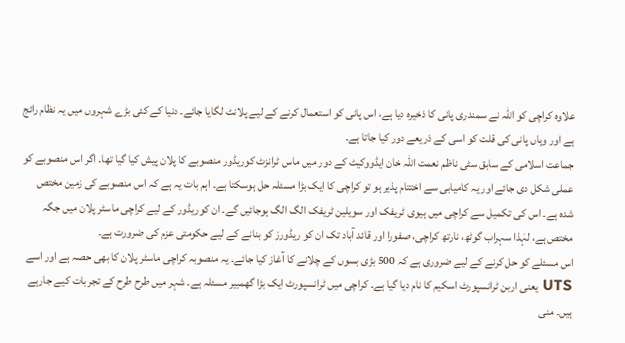علاوہ کراچی کو اللہ نے سمندری پانی کا ذخیرہ دیا ہے، اس پانی کو استعمال کرنے کے لیے پلانٹ لگایا جائے۔ دنیا کے کئی بڑے شہروں میں یہ نظام رائج ہے اور وہاں پانی کی قلت کو اسی کے ذریعے دور کیا جاتا ہے۔
جماعت اسلامی کے سابق سٹی ناظم نعمت اللہ خان ایڈووکیٹ کے دور میں ماس ٹرانزٹ کوریڈور منصوبے کا پلان پیش کیا گیا تھا۔ اگر اس منصوبے کو عملی شکل دی جائے اور یہ کامیابی سے اختتام پذیر ہو تو کراچی کا ایک بڑا مسئلہ حل ہوسکتا ہے۔ اہم بات یہ ہے کہ اس منصوبے کی زمین مختص شدہ ہے۔ اس کی تکمیل سے کراچی میں ہیوی ٹریفک اور سویلین ٹریفک الگ الگ ہوجائیں گے۔ ان کوریڈور کے لیے کراچی ماسٹر پلان میں جگہ مختص ہے، لہٰذا سہراب گوٹھ، نارتھ کراچی، صفورا اور قائد آباد تک ان کو ریڈورز کو بنانے کے لیے حکومتی عزم کی ضرورت ہے۔
اس مسئلے کو حل کرنے کے لیے ضروری ہے کہ 500 بڑی بسوں کے چلانے کا آغاز کیا جائے۔ یہ منصوبہ کراچی ماسٹر پلان کا بھی حصہ ہے اور اسے UTS یعنی اربن ٹرانسپورٹ اسکیم کا نام دیا گیا ہے۔ کراچی میں ٹرانسپورٹ ایک بڑا گھمبیر مسئلہ ہے۔ شہر میں طرح طرح کے تجربات کیے جارہے ہیں۔ منی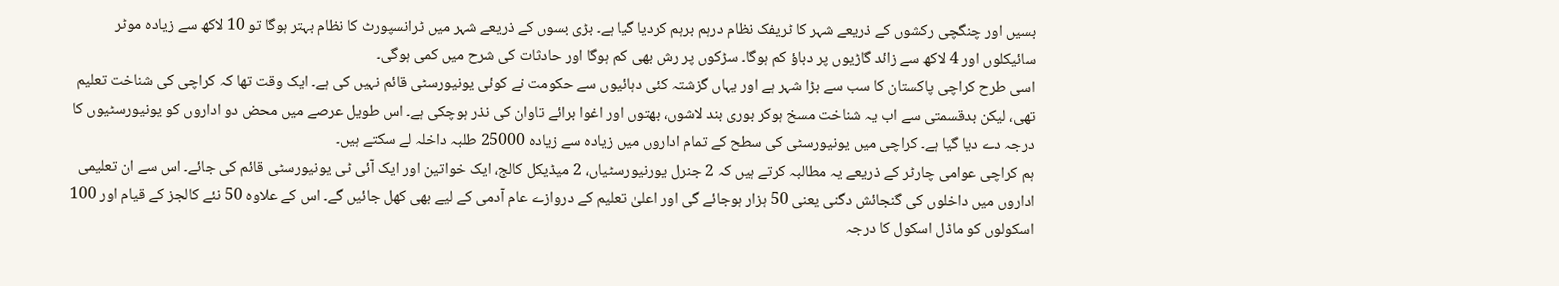بسیں اور چنگچی رکشوں کے ذریعے شہر کا ٹریفک نظام درہم برہم کردیا گیا ہے۔ بڑی بسوں کے ذریعے شہر میں ٹرانسپورٹ کا نظام بہتر ہوگا تو 10 لاکھ سے زیادہ موٹر سائیکلوں اور 4 لاکھ سے زائد گاڑیوں پر دباؤ کم ہوگا۔ سڑکوں پر رش بھی کم ہوگا اور حادثات کی شرح میں کمی ہوگی۔
اسی طرح کراچی پاکستان کا سب سے بڑا شہر ہے اور یہاں گزشتہ کئی دہائیوں سے حکومت نے کوئی یونیورسٹی قائم نہیں کی ہے۔ ایک وقت تھا کہ کراچی کی شناخت تعلیم تھی، لیکن بدقسمتی سے اب یہ شناخت مسخ ہوکر بوری بند لاشوں، بھتوں اور اغوا برائے تاوان کی نذر ہوچکی ہے۔ اس طویل عرصے میں محض دو اداروں کو یونیورسٹیوں کا درجہ دے دیا گیا ہے۔ کراچی میں یونیورسٹی کی سطح کے تمام اداروں میں زیادہ سے زیادہ 25000 طلبہ داخلہ لے سکتے ہیں۔
ہم کراچی عوامی چارٹر کے ذریعے یہ مطالبہ کرتے ہیں کہ 2 جنرل یورنیورسٹیاں، 2 میڈیکل کالج، ایک خواتین اور ایک آئی ٹی یونیورسٹی قائم کی جائے۔ اس سے ان تعلیمی اداروں میں داخلوں کی گنجائش دگنی یعنی 50 ہزار ہوجائے گی اور اعلیٰ تعلیم کے دروازے عام آدمی کے لیے بھی کھل جائیں گے۔ اس کے علاوہ 50 نئے کالجز کے قیام اور 100 اسکولوں کو ماڈل اسکول کا درجہ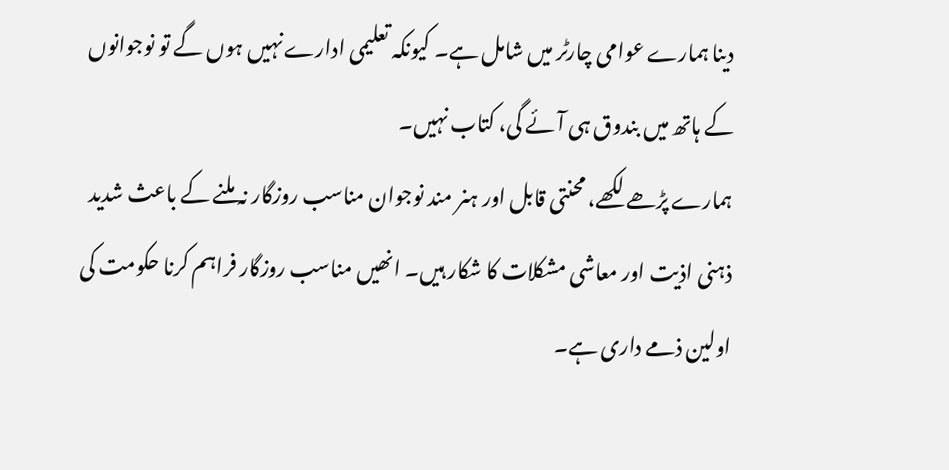دینا ہمارے عوامی چارٹر میں شامل ہے۔ کیونکہ تعلیمی ادارے نہیں ہوں گے تو نوجوانوں کے ہاتھ میں بندوق ہی آئے گی، کتاب نہیں۔
ہمارے پڑھے لکھے، محنتی قابل اور ہنر مند نوجوان مناسب روزگار نہ ملنے کے باعث شدید ذہنی اذیت اور معاشی مشکلات کا شکار ہیں۔ انھیں مناسب روزگار فراہم کرنا حکومت کی اولین ذمے داری ہے۔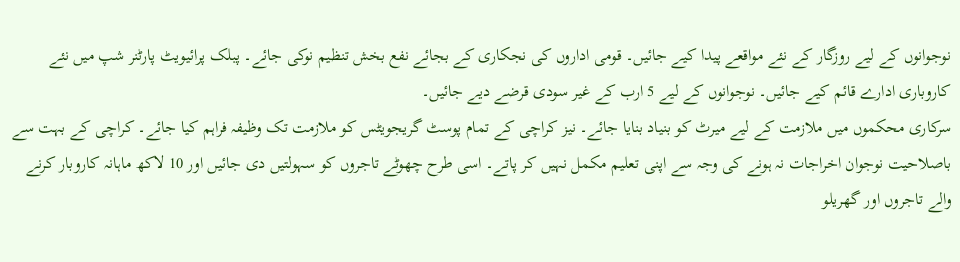نوجوانوں کے لیے روزگار کے نئے مواقعے پیدا کیے جائیں۔ قومی اداروں کی نجکاری کے بجائے نفع بخش تنظیم نوکی جائے۔ پبلک پرائیویٹ پارٹنر شپ میں نئے کاروباری ادارے قائم کیے جائیں۔ نوجوانوں کے لیے 5 ارب کے غیر سودی قرضے دیے جائیں۔
سرکاری محکموں میں ملازمت کے لیے میرٹ کو بنیاد بنایا جائے۔ نیز کراچی کے تمام پوسٹ گریجویٹس کو ملازمت تک وظیفہ فراہم کیا جائے۔ کراچی کے بہت سے باصلاحیت نوجوان اخراجات نہ ہونے کی وجہ سے اپنی تعلیم مکمل نہیں کر پاتے۔ اسی طرح چھوٹے تاجروں کو سہولتیں دی جائیں اور 10 لاکھ ماہانہ کاروبار کرنے والے تاجروں اور گھریلو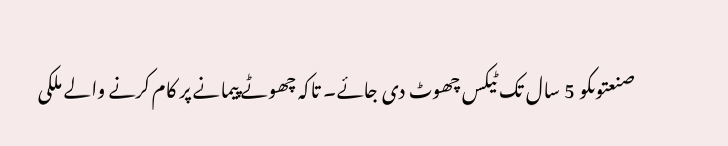صنعتوںکو 5 سال تک ٹیکس چھوٹ دی جائے۔ تاکہ چھوٹے پیمانے پر کام کرنے والے ملکی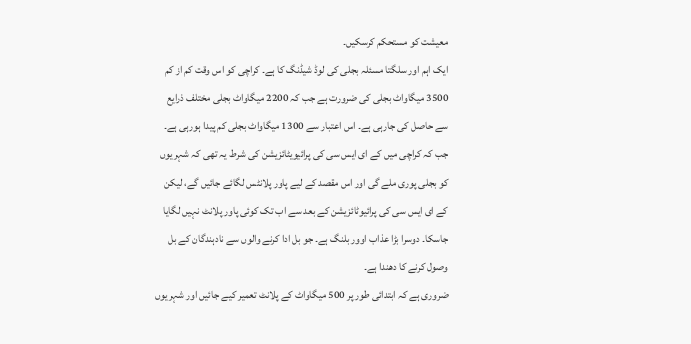معیشت کو مستحکم کرسکیں۔
ایک اہم اور سلگتا مسئلہ بجلی کی لوڈ شیڈنگ کا ہے۔ کراچی کو اس وقت کم از کم 3500 میگاواٹ بجلی کی ضرورت ہے جب کہ 2200 میگاواٹ بجلی مختلف ذرایع سے حاصل کی جارہی ہے۔ اس اعتبار سے 1300 میگاواٹ بجلی کم پیدا ہورہی ہے۔ جب کہ کراچی میں کے ای ایس سی کی پرائیویٹائزیشن کی شرط یہ تھی کہ شہریوں کو بجلی پوری ملے گی اور اس مقصد کے لیے پاور پلانٹس لگائے جائیں گے، لیکن کے ای ایس سی کی پرائیوٹائزیشن کے بعد سے اب تک کوئی پاور پلانٹ نہیں لگایا جاسکا۔ دوسرا بڑا عذاب اوور بلنگ ہے۔ جو بل ادا کرنے والوں سے نادہندگان کے بل وصول کرنے کا دھندا ہے۔
ضروری ہے کہ ابتدائی طور پر 500 میگاواٹ کے پلانٹ تعمیر کیے جائیں اور شہریوں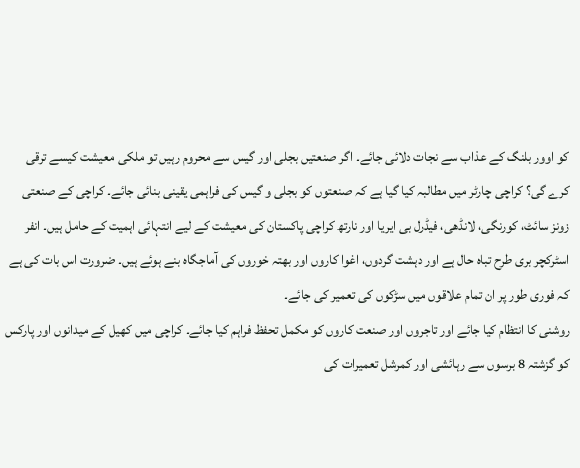کو اوور بلنگ کے عذاب سے نجات دلائی جائے۔ اگر صنعتیں بجلی اور گیس سے محروم رہیں تو ملکی معیشت کیسے ترقی کرے گی؟ کراچی چارٹر میں مطالبہ کیا گیا ہے کہ صنعتوں کو بجلی و گیس کی فراہمی یقینی بنائی جائے۔ کراچی کے صنعتی زونز سائٹ، کورنگی، لانڈھی، فیڈرل بی ایریا اور نارتھ کراچی پاکستان کی معیشت کے لیے انتہائی اہمیت کے حامل ہیں۔ انفر اسٹرکچر بری طرح تباہ حال ہے اور دہشت گردوں، اغوا کاروں اور بھتہ خوروں کی آماجگاہ بنے ہوئے ہیں۔ ضرورت اس بات کی ہے کہ فوری طور پر ان تمام علاقوں میں سڑکوں کی تعمیر کی جائے۔
روشنی کا انتظام کیا جائے اور تاجروں اور صنعت کاروں کو مکمل تحفظ فراہم کیا جائے۔ کراچی میں کھیل کے میدانوں اور پارکس کو گزشتہ 8 برسوں سے رہائشی اور کمرشل تعمیرات کی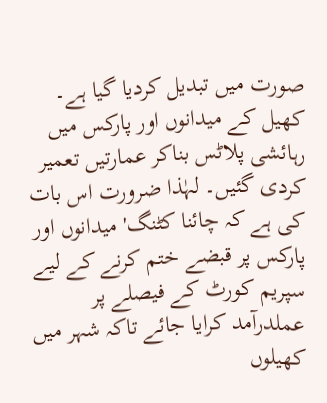صورت میں تبدیل کردیا گیا ہے۔ کھیل کے میدانوں اور پارکس میں رہائشی پلاٹس بناکر عمارتیں تعمیر کردی گئیں۔ لہٰذا ضرورت اس بات کی ہے کہ چائنا کٹنگ' میدانوں اور پارکس پر قبضے ختم کرنے کے لیے سپریم کورٹ کے فیصلے پر عملدرآمد کرایا جائے تاکہ شہر میں کھیلوں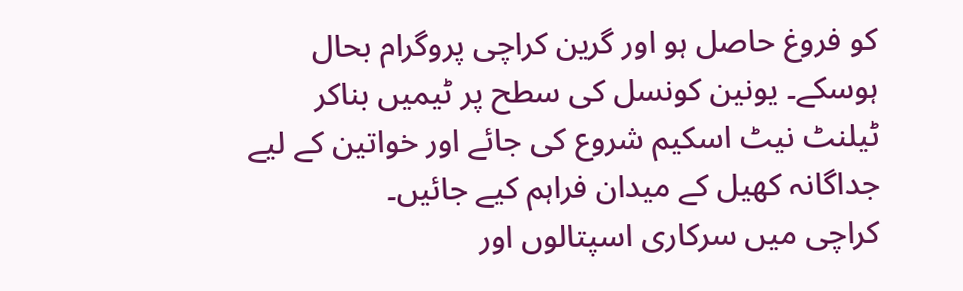کو فروغ حاصل ہو اور گرین کراچی پروگرام بحال ہوسکے۔ یونین کونسل کی سطح پر ٹیمیں بناکر ٹیلنٹ نیٹ اسکیم شروع کی جائے اور خواتین کے لیے جداگانہ کھیل کے میدان فراہم کیے جائیں۔
کراچی میں سرکاری اسپتالوں اور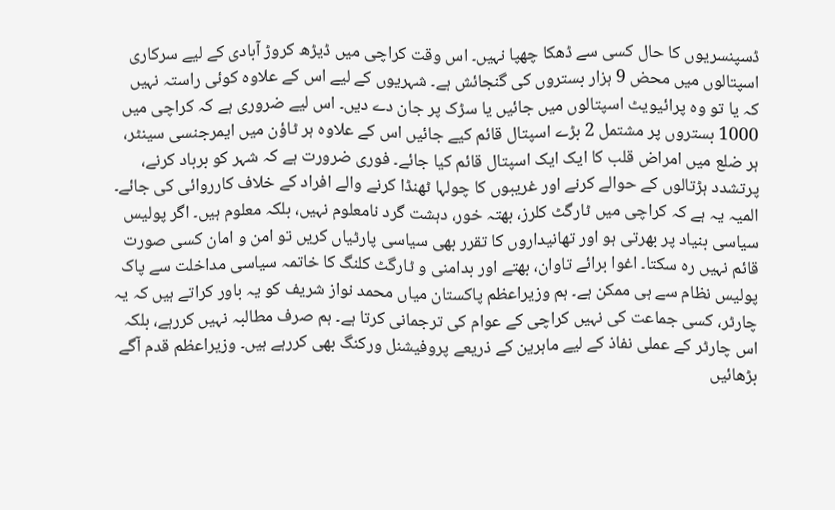ڈسپنسریوں کا حال کسی سے ڈھکا چھپا نہیں۔ اس وقت کراچی میں ڈیڑھ کروڑ آبادی کے لیے سرکاری اسپتالوں میں محض 9 ہزار بستروں کی گنجائش ہے۔ شہریوں کے لیے اس کے علاوہ کوئی راستہ نہیں کہ یا تو وہ پرائیویٹ اسپتالوں میں جائیں یا سڑک پر جان دے دیں۔ اس لیے ضروری ہے کہ کراچی میں 1000 بستروں پر مشتمل 2 بڑے اسپتال قائم کیے جائیں اس کے علاوہ ہر ٹاؤن میں ایمرجنسی سینٹر، ہر ضلع میں امراض قلب کا ایک ایک اسپتال قائم کیا جائے۔ فوری ضرورت ہے کہ شہر کو برباد کرنے، پرتشدد ہڑتالوں کے حوالے کرنے اور غریبوں کا چولہا ٹھنڈا کرنے والے افراد کے خلاف کارروائی کی جائے۔
المیہ یہ ہے کہ کراچی میں ٹارگٹ کلرز، بھتہ خور، دہشت گرد نامعلوم نہیں، بلکہ معلوم ہیں۔ اگر پولیس سیاسی بنیاد پر بھرتی ہو اور تھانیداروں کا تقرر بھی سیاسی پارٹیاں کریں تو امن و امان کسی صورت قائم نہیں رہ سکتا۔ اغوا برائے تاوان، بھتے اور بدامنی و ٹارگٹ کلنگ کا خاتمہ سیاسی مداخلت سے پاک پولیس نظام سے ہی ممکن ہے۔ ہم وزیراعظم پاکستان میاں محمد نواز شریف کو یہ باور کراتے ہیں کہ یہ چارٹر، کسی جماعت کی نہیں کراچی کے عوام کی ترجمانی کرتا ہے۔ ہم صرف مطالبہ نہیں کررہے، بلکہ اس چارٹر کے عملی نفاذ کے لیے ماہرین کے ذریعے پروفیشنل ورکنگ بھی کررہے ہیں۔ وزیراعظم قدم آگے بڑھائیں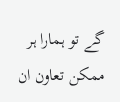گے تو ہمارا ہر ممکن تعاون ان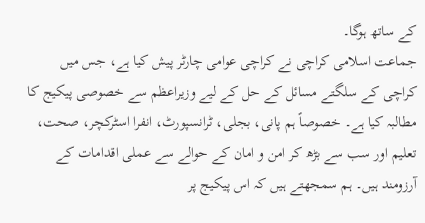کے ساتھ ہوگا۔
جماعت اسلامی کراچی نے کراچی عوامی چارٹر پیش کیا ہے، جس میں کراچی کے سلگتے مسائل کے حل کے لیے وزیراعظم سے خصوصی پیکیج کا مطالبہ کیا ہے۔ خصوصاً ہم پانی، بجلی، ٹرانسپورٹ، انفرا اسٹرکچر، صحت، تعلیم اور سب سے بڑھ کر امن و امان کے حوالے سے عملی اقدامات کے آرزومند ہیں۔ ہم سمجھتے ہیں کہ اس پیکیج پر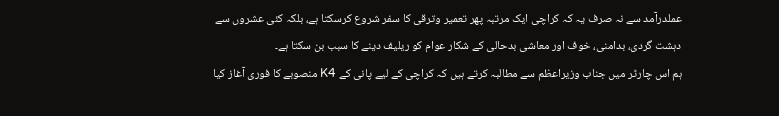عملدرآمد سے نہ صرف یہ کہ کراچی ایک مرتبہ پھر تعمیر وترقی کا سفر شروع کرسکتا ہے، بلکہ کئی عشروں سے دہشت گردی، بدامنی، خوف اور معاشی بدحالی کے شکار عوام کو ریلیف دینے کا سبب بن سکتا ہے۔
ہم اس چارٹر میں جناب وزیراعظم سے مطالبہ کرتے ہیں کہ کراچی کے لیے پانی کے K4 منصوبے کا فوری آغاز کیا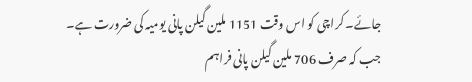جائے۔ کراچی کو اس وقت 1151 ملین گیلن پانی یومیہ کی ضرورت ہے۔ جب کہ صرف 706 ملین گیلن پانی فراہم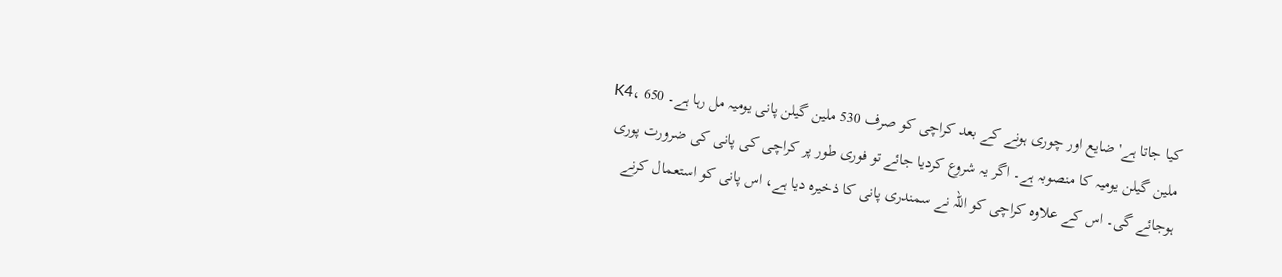کیا جاتا ہے' ضایع اور چوری ہونے کے بعد کراچی کو صرف 530 ملین گیلن پانی یومیہ مل رہا ہے۔ K4، 650 ملین گیلن یومیہ کا منصوبہ ہے۔ اگر یہ شروع کردیا جائے تو فوری طور پر کراچی کی پانی کی ضرورت پوری ہوجائے گی۔ اس کے علاوہ کراچی کو اللہ نے سمندری پانی کا ذخیرہ دیا ہے، اس پانی کو استعمال کرنے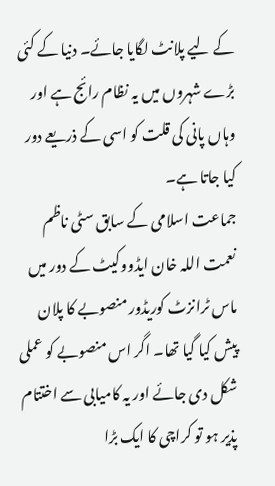کے لیے پلانٹ لگایا جائے۔ دنیا کے کئی بڑے شہروں میں یہ نظام رائج ہے اور وہاں پانی کی قلت کو اسی کے ذریعے دور کیا جاتا ہے۔
جماعت اسلامی کے سابق سٹی ناظم نعمت اللہ خان ایڈووکیٹ کے دور میں ماس ٹرانزٹ کوریڈور منصوبے کا پلان پیش کیا گیا تھا۔ اگر اس منصوبے کو عملی شکل دی جائے اور یہ کامیابی سے اختتام پذیر ہو تو کراچی کا ایک بڑا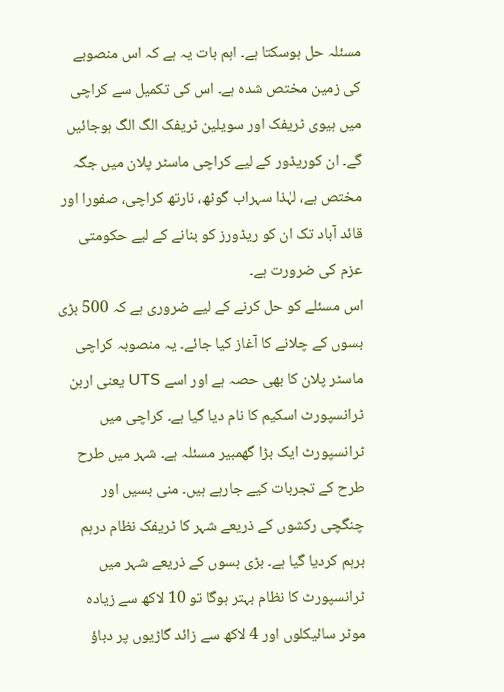مسئلہ حل ہوسکتا ہے۔ اہم بات یہ ہے کہ اس منصوبے کی زمین مختص شدہ ہے۔ اس کی تکمیل سے کراچی میں ہیوی ٹریفک اور سویلین ٹریفک الگ الگ ہوجائیں گے۔ ان کوریڈور کے لیے کراچی ماسٹر پلان میں جگہ مختص ہے، لہٰذا سہراب گوٹھ، نارتھ کراچی، صفورا اور قائد آباد تک ان کو ریڈورز کو بنانے کے لیے حکومتی عزم کی ضرورت ہے۔
اس مسئلے کو حل کرنے کے لیے ضروری ہے کہ 500 بڑی بسوں کے چلانے کا آغاز کیا جائے۔ یہ منصوبہ کراچی ماسٹر پلان کا بھی حصہ ہے اور اسے UTS یعنی اربن ٹرانسپورٹ اسکیم کا نام دیا گیا ہے۔ کراچی میں ٹرانسپورٹ ایک بڑا گھمبیر مسئلہ ہے۔ شہر میں طرح طرح کے تجربات کیے جارہے ہیں۔ منی بسیں اور چنگچی رکشوں کے ذریعے شہر کا ٹریفک نظام درہم برہم کردیا گیا ہے۔ بڑی بسوں کے ذریعے شہر میں ٹرانسپورٹ کا نظام بہتر ہوگا تو 10 لاکھ سے زیادہ موٹر سائیکلوں اور 4 لاکھ سے زائد گاڑیوں پر دباؤ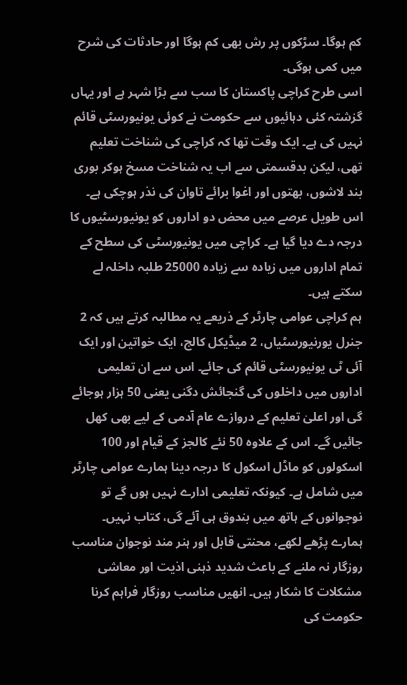کم ہوگا۔ سڑکوں پر رش بھی کم ہوگا اور حادثات کی شرح میں کمی ہوگی۔
اسی طرح کراچی پاکستان کا سب سے بڑا شہر ہے اور یہاں گزشتہ کئی دہائیوں سے حکومت نے کوئی یونیورسٹی قائم نہیں کی ہے۔ ایک وقت تھا کہ کراچی کی شناخت تعلیم تھی، لیکن بدقسمتی سے اب یہ شناخت مسخ ہوکر بوری بند لاشوں، بھتوں اور اغوا برائے تاوان کی نذر ہوچکی ہے۔ اس طویل عرصے میں محض دو اداروں کو یونیورسٹیوں کا درجہ دے دیا گیا ہے۔ کراچی میں یونیورسٹی کی سطح کے تمام اداروں میں زیادہ سے زیادہ 25000 طلبہ داخلہ لے سکتے ہیں۔
ہم کراچی عوامی چارٹر کے ذریعے یہ مطالبہ کرتے ہیں کہ 2 جنرل یورنیورسٹیاں، 2 میڈیکل کالج، ایک خواتین اور ایک آئی ٹی یونیورسٹی قائم کی جائے۔ اس سے ان تعلیمی اداروں میں داخلوں کی گنجائش دگنی یعنی 50 ہزار ہوجائے گی اور اعلیٰ تعلیم کے دروازے عام آدمی کے لیے بھی کھل جائیں گے۔ اس کے علاوہ 50 نئے کالجز کے قیام اور 100 اسکولوں کو ماڈل اسکول کا درجہ دینا ہمارے عوامی چارٹر میں شامل ہے۔ کیونکہ تعلیمی ادارے نہیں ہوں گے تو نوجوانوں کے ہاتھ میں بندوق ہی آئے گی، کتاب نہیں۔
ہمارے پڑھے لکھے، محنتی قابل اور ہنر مند نوجوان مناسب روزگار نہ ملنے کے باعث شدید ذہنی اذیت اور معاشی مشکلات کا شکار ہیں۔ انھیں مناسب روزگار فراہم کرنا حکومت کی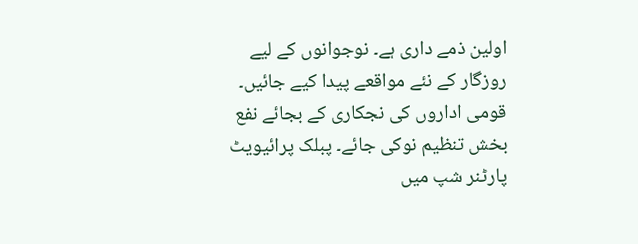اولین ذمے داری ہے۔ نوجوانوں کے لیے روزگار کے نئے مواقعے پیدا کیے جائیں۔ قومی اداروں کی نجکاری کے بجائے نفع بخش تنظیم نوکی جائے۔ پبلک پرائیویٹ پارٹنر شپ میں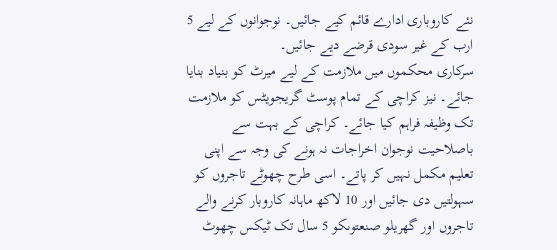نئے کاروباری ادارے قائم کیے جائیں۔ نوجوانوں کے لیے 5 ارب کے غیر سودی قرضے دیے جائیں۔
سرکاری محکموں میں ملازمت کے لیے میرٹ کو بنیاد بنایا جائے۔ نیز کراچی کے تمام پوسٹ گریجویٹس کو ملازمت تک وظیفہ فراہم کیا جائے۔ کراچی کے بہت سے باصلاحیت نوجوان اخراجات نہ ہونے کی وجہ سے اپنی تعلیم مکمل نہیں کر پاتے۔ اسی طرح چھوٹے تاجروں کو سہولتیں دی جائیں اور 10 لاکھ ماہانہ کاروبار کرنے والے تاجروں اور گھریلو صنعتوںکو 5 سال تک ٹیکس چھوٹ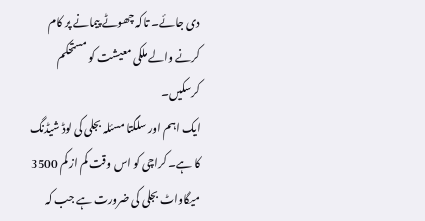دی جائے۔ تاکہ چھوٹے پیمانے پر کام کرنے والے ملکی معیشت کو مستحکم کرسکیں۔
ایک اہم اور سلگتا مسئلہ بجلی کی لوڈ شیڈنگ کا ہے۔ کراچی کو اس وقت کم از کم 3500 میگاواٹ بجلی کی ضرورت ہے جب کہ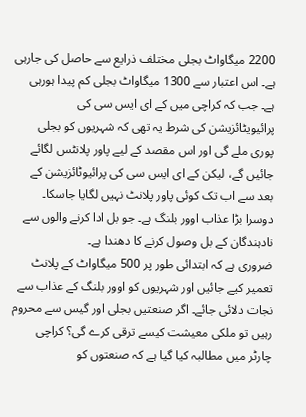2200 میگاواٹ بجلی مختلف ذرایع سے حاصل کی جارہی ہے۔ اس اعتبار سے 1300 میگاواٹ بجلی کم پیدا ہورہی ہے۔ جب کہ کراچی میں کے ای ایس سی کی پرائیویٹائزیشن کی شرط یہ تھی کہ شہریوں کو بجلی پوری ملے گی اور اس مقصد کے لیے پاور پلانٹس لگائے جائیں گے، لیکن کے ای ایس سی کی پرائیوٹائزیشن کے بعد سے اب تک کوئی پاور پلانٹ نہیں لگایا جاسکا۔ دوسرا بڑا عذاب اوور بلنگ ہے۔ جو بل ادا کرنے والوں سے نادہندگان کے بل وصول کرنے کا دھندا ہے۔
ضروری ہے کہ ابتدائی طور پر 500 میگاواٹ کے پلانٹ تعمیر کیے جائیں اور شہریوں کو اوور بلنگ کے عذاب سے نجات دلائی جائے۔ اگر صنعتیں بجلی اور گیس سے محروم رہیں تو ملکی معیشت کیسے ترقی کرے گی؟ کراچی چارٹر میں مطالبہ کیا گیا ہے کہ صنعتوں کو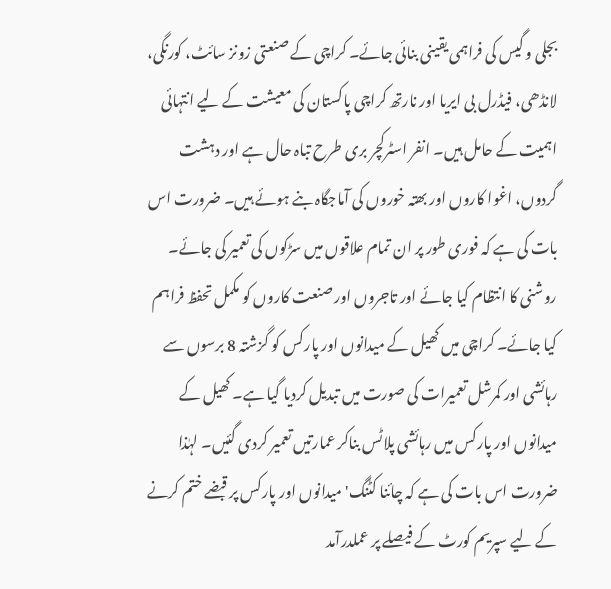بجلی و گیس کی فراہمی یقینی بنائی جائے۔ کراچی کے صنعتی زونز سائٹ، کورنگی، لانڈھی، فیڈرل بی ایریا اور نارتھ کراچی پاکستان کی معیشت کے لیے انتہائی اہمیت کے حامل ہیں۔ انفر اسٹرکچر بری طرح تباہ حال ہے اور دہشت گردوں، اغوا کاروں اور بھتہ خوروں کی آماجگاہ بنے ہوئے ہیں۔ ضرورت اس بات کی ہے کہ فوری طور پر ان تمام علاقوں میں سڑکوں کی تعمیر کی جائے۔
روشنی کا انتظام کیا جائے اور تاجروں اور صنعت کاروں کو مکمل تحفظ فراہم کیا جائے۔ کراچی میں کھیل کے میدانوں اور پارکس کو گزشتہ 8 برسوں سے رہائشی اور کمرشل تعمیرات کی صورت میں تبدیل کردیا گیا ہے۔ کھیل کے میدانوں اور پارکس میں رہائشی پلاٹس بناکر عمارتیں تعمیر کردی گئیں۔ لہٰذا ضرورت اس بات کی ہے کہ چائنا کٹنگ' میدانوں اور پارکس پر قبضے ختم کرنے کے لیے سپریم کورٹ کے فیصلے پر عملدرآمد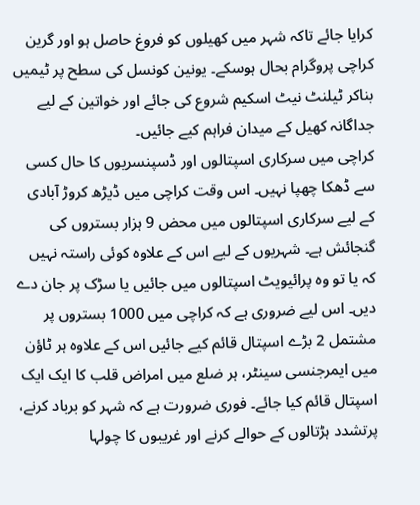کرایا جائے تاکہ شہر میں کھیلوں کو فروغ حاصل ہو اور گرین کراچی پروگرام بحال ہوسکے۔ یونین کونسل کی سطح پر ٹیمیں بناکر ٹیلنٹ نیٹ اسکیم شروع کی جائے اور خواتین کے لیے جداگانہ کھیل کے میدان فراہم کیے جائیں۔
کراچی میں سرکاری اسپتالوں اور ڈسپنسریوں کا حال کسی سے ڈھکا چھپا نہیں۔ اس وقت کراچی میں ڈیڑھ کروڑ آبادی کے لیے سرکاری اسپتالوں میں محض 9 ہزار بستروں کی گنجائش ہے۔ شہریوں کے لیے اس کے علاوہ کوئی راستہ نہیں کہ یا تو وہ پرائیویٹ اسپتالوں میں جائیں یا سڑک پر جان دے دیں۔ اس لیے ضروری ہے کہ کراچی میں 1000 بستروں پر مشتمل 2 بڑے اسپتال قائم کیے جائیں اس کے علاوہ ہر ٹاؤن میں ایمرجنسی سینٹر، ہر ضلع میں امراض قلب کا ایک ایک اسپتال قائم کیا جائے۔ فوری ضرورت ہے کہ شہر کو برباد کرنے، پرتشدد ہڑتالوں کے حوالے کرنے اور غریبوں کا چولہا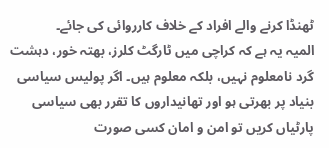ٹھنڈا کرنے والے افراد کے خلاف کارروائی کی جائے۔
المیہ یہ ہے کہ کراچی میں ٹارگٹ کلرز، بھتہ خور، دہشت گرد نامعلوم نہیں، بلکہ معلوم ہیں۔ اگر پولیس سیاسی بنیاد پر بھرتی ہو اور تھانیداروں کا تقرر بھی سیاسی پارٹیاں کریں تو امن و امان کسی صورت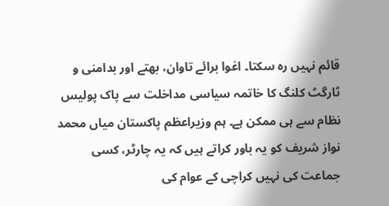قائم نہیں رہ سکتا۔ اغوا برائے تاوان، بھتے اور بدامنی و ٹارگٹ کلنگ کا خاتمہ سیاسی مداخلت سے پاک پولیس نظام سے ہی ممکن ہے۔ ہم وزیراعظم پاکستان میاں محمد نواز شریف کو یہ باور کراتے ہیں کہ یہ چارٹر، کسی جماعت کی نہیں کراچی کے عوام کی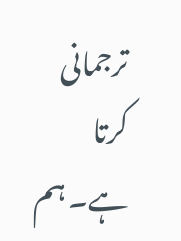ترجمانی کرتا ہے۔ ہم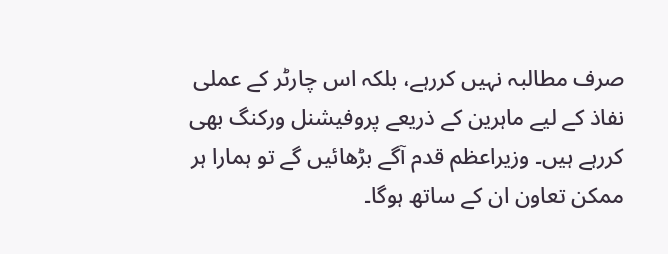صرف مطالبہ نہیں کررہے، بلکہ اس چارٹر کے عملی نفاذ کے لیے ماہرین کے ذریعے پروفیشنل ورکنگ بھی کررہے ہیں۔ وزیراعظم قدم آگے بڑھائیں گے تو ہمارا ہر ممکن تعاون ان کے ساتھ ہوگا۔